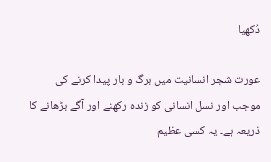دُكھیا

عورت شجر انسانیت میں برگ و بار پیدا کرنے کی موجب اور نسل انسانی کو زندہ رکھنے اور آگے بڑھانے کا ذریعہ ہے۔ یہ کسی عظیم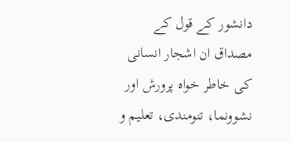دانشور کے قول کے مصداق ان اشجار انسانی کی خاطر خواہ پرورش اور نشوونما، تنومندی، تعلیم و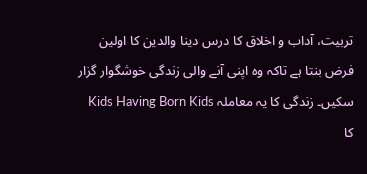تربیت، آداب و اخلاق کا درس دینا والدین کا اولین فرض بنتا ہے تاکہ وہ اپنی آنے والی زندگی خوشگوار گزار سکیں۔ زندگی کا یہ معاملہ Kids Having Born Kids کا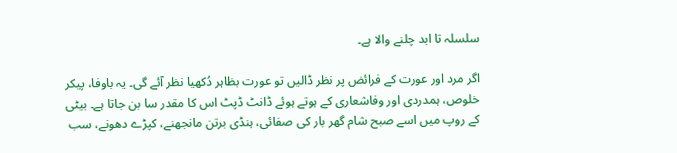سلسلہ تا ابد چلنے والا ہے۔

اگر مرد اور عورت کے فرائض پر نظر ڈالیں تو عورت بظاہر دُكھیا نظر آئے گی۔ یہ باوفا، پیکر خلوص، ہمدردی اور وفاشعاری کے ہوتے ہوئے ڈانٹ ڈپٹ اس کا مقدر سا بن جاتا ہے۔ بیٹی کے روپ میں اسے صبح شام گھر بار کی صفائی، ہنڈی برتن مانجھنے، کپڑے دھونے، سب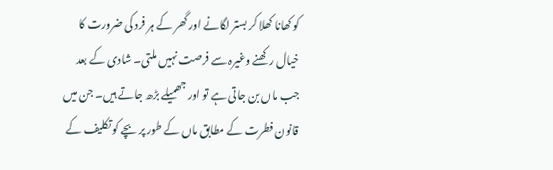کو کھانا کھلا کر بستر لگانے اور گھر کے ہر فرد کی ضرورت کا خیال رکھنے وغیرہ سے فرصت نہیں ملتی۔ شادی کے بعد جب ماں بن جاتی ہے تو اور جھمیلے بڑھ جاتے ہیں۔ جن میں قانون فطرت کے مطابق ماں کے طور پر بچے کو تکلیف کے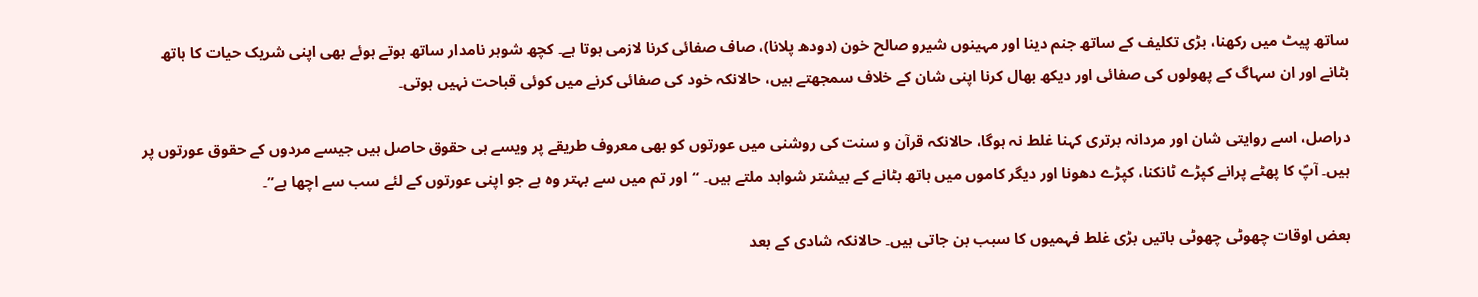ساتھ پیٹ میں رکھنا، بڑی تکلیف کے ساتھ جنم دینا اور مہینوں شیرو صالح خون (دودھ پلانا)، صاف صفائی کرنا لازمی ہوتا ہے۔ کچھ شوہر نامدار ساتھ ہوتے ہوئے بھی اپنی شریک حیات کا ہاتھ بٹانے اور ان سہاگ کے پھولوں کی صفائی اور دیکھ بھال کرنا اپنی شان کے خلاف سمجھتے ہیں، حالانکہ خود کی صفائی کرنے میں کوئی قباحت نہیں ہوتی۔

دراصل، اسے روایتی شان اور مردانہ برتری کہنا غلط نہ ہوگا، حالانکہ قرآن و سنت کی روشنی میں عورتوں کو بھی معروف طریقے پر ویسے ہی حقوق حاصل ہیں جیسے مردوں کے حقوق عورتوں پر ہیں۔ آپؐ کا پھٹے پرانے کپڑے ٹانکنا، کپڑے دھونا اور دیگر کاموں میں ہاتھ بٹانے کے بیشتر شواہد ملتے ہیں۔ “اور تم میں سے بہتر وہ ہے جو اپنی عورتوں کے لئے سب سے اچھا ہے”۔

بعض اوقات چھوٹی چھوٹی باتیں بڑی غلط فہمیوں کا سبب بن جاتی ہیں۔ حالانکہ شادی کے بعد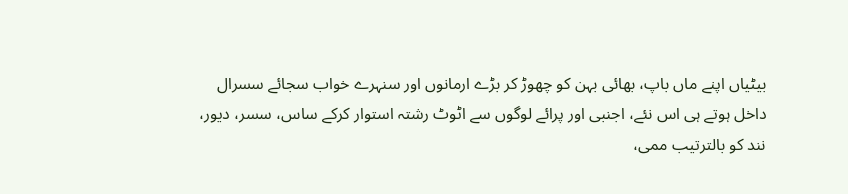بیٹیاں اپنے ماں باپ، بھائی بہن کو چھوڑ کر بڑے ارمانوں اور سنہرے خواب سجائے سسرال داخل ہوتے ہی اس نئے، اجنبی اور پرائے لوگوں سے اٹوٹ رشتہ استوار کرکے ساس، سسر، دیور، نند کو بالترتیب ممی،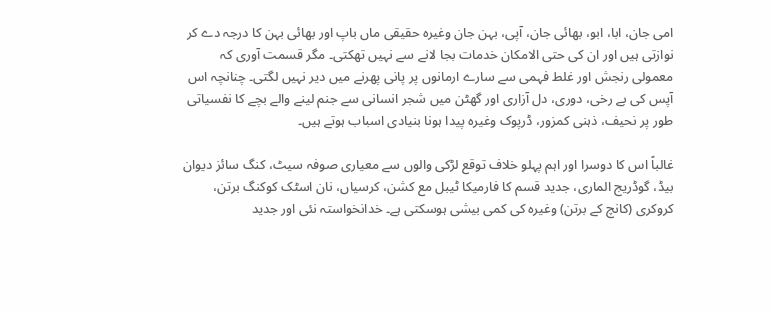امی جان، ابا، ابو، بھائی جان، آپی، بہن جان وغیرہ حقیقی ماں باپ اور بھائی بہن کا درجہ دے کر نوازتی ہیں اور ان کی حتی الامکان خدمات بجا لانے سے نہیں تھکتی۔ مگر قسمت آوری کہ معمولی رنجش اور غلط فہمی سے سارے ارمانوں پر پانی پھرنے میں دیر نہیں لگتی۔ چنانچہ اس آپس کی بے رخی، دوری، دل آزاری اور گھٹن میں شجر انسانی سے جنم لینے والے بچے کا نفسیاتی طور پر نحیف، ذہنی کمزور، ڈرپوک وغیرہ پیدا ہونا بنیادی اسباب ہوتے ہیں۔

غالباً اس کا دوسرا اور اہم پہلو خلاف توقع لڑکی والوں سے معیاری صوفہ سیٹ، کنگ سائز دیوان بیڈ، گوڈریج الماری، جدید قسم کا فارمیکا ٹیبل مع کشن، کرسیاں، نان اسٹک کوکنگ برتن، کروکری (کانچ کے برتن) وغیرہ کی کمی بیشی ہوسکتی ہے۔ خدانخواستہ نئی اور جدید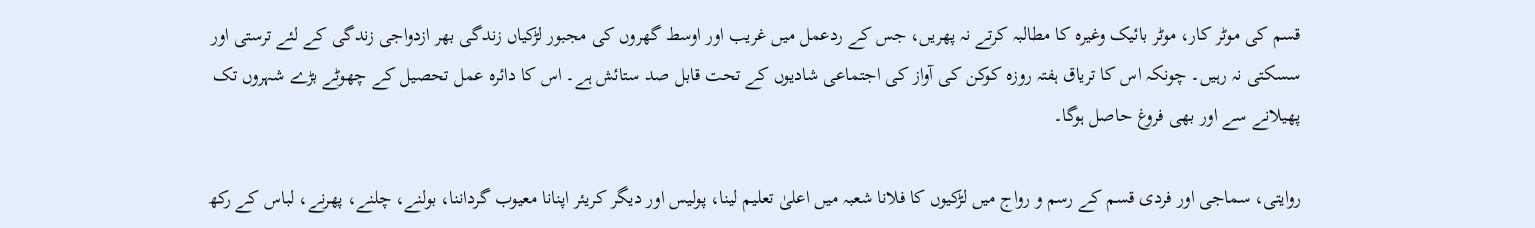قسم کی موٹر کار، موٹر بائیک وغیرہ کا مطالبہ کرتے نہ پھریں، جس کے ردعمل میں غریب اور اوسط گھروں کی مجبور لڑکیاں زندگی بھر ازدواجی زندگی کے لئے ترستی اور سسکتی نہ رہیں۔ چونکہ اس کا تریاق ہفتہ روزہ کوکن کی آواز کی اجتماعی شادیوں کے تحت قابل صد ستائش ہے۔ اس کا دائرہ عمل تحصیل کے چھوٹے بڑے شہروں تک پھیلانے سے اور بھی فروغ حاصل ہوگا۔

روایتی، سماجی اور فردی قسم کے رسم و رواج میں لڑکیوں کا فلانا شعبہ میں اعلیٰ تعلیم لینا، پولیس اور دیگر کریئر اپنانا معیوب گرداننا، بولنے، چلنے، پھرنے، لباس کے رکھ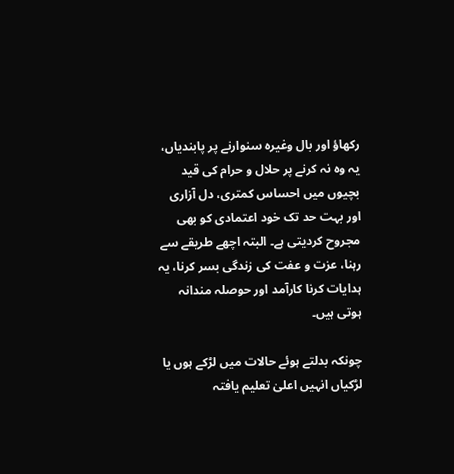رکھاؤ اور بال وغیرہ سنوارنے پر پابندیاں، یہ وہ نہ کرنے پر حلال و حرام کی قید بچیوں میں احساس کمتری، دل آزاری اور بہت حد تک خود اعتمادی کو بھی مجروح کردیتی ہے۔ البتہ اچھے طریقے سے رہنا، عزت و عفت کی زندگی بسر کرنا، یہ ہدایات کرنا کارآمد اور حوصلہ مندانہ ہوتی ہیں۔

چونکہ بدلتے ہوئے حالات میں لڑکے ہوں یا لڑکیاں انہیں اعلیٰ تعلیم یافتہ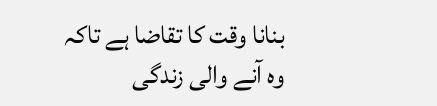بنانا وقت کا تقاضا ہے تاکہ وہ آنے والی زندگی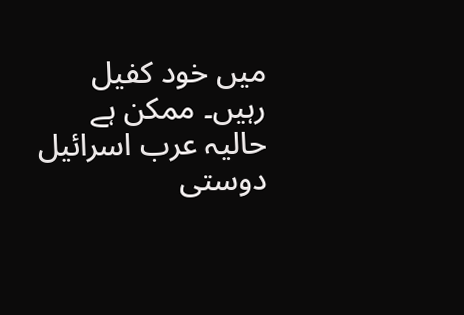میں خود کفیل رہیں۔ ممکن ہے حالیہ عرب اسرائیل دوستی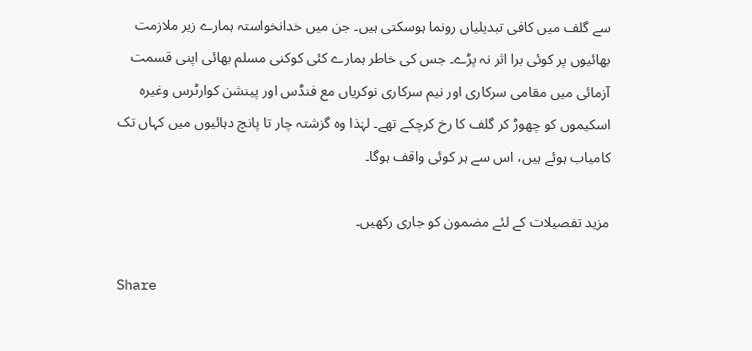سے گلف میں کافی تبدیلیاں رونما ہوسکتی ہیں۔ جن میں خدانخواستہ ہمارے زیر ملازمت بھائیوں پر کوئی برا اثر نہ پڑے۔ جس کی خاطر ہمارے کئی کوکنی مسلم بھائی اپنی قسمت آزمائی میں مقامی سرکاری اور نیم سرکاری نوکریاں مع فنڈس اور پینشن کوارٹرس وغیرہ اسکیموں کو چھوڑ کر گلف کا رخ کرچکے تھے۔ لہٰذا وہ گزشتہ چار تا پانچ دہائیوں میں کہاں تک کامیاب ہوئے ہیں، اس سے ہر کوئی واقف ہوگا۔

مزید تفصیلات کے لئے مضمون کو جاری رکھیں۔

Share